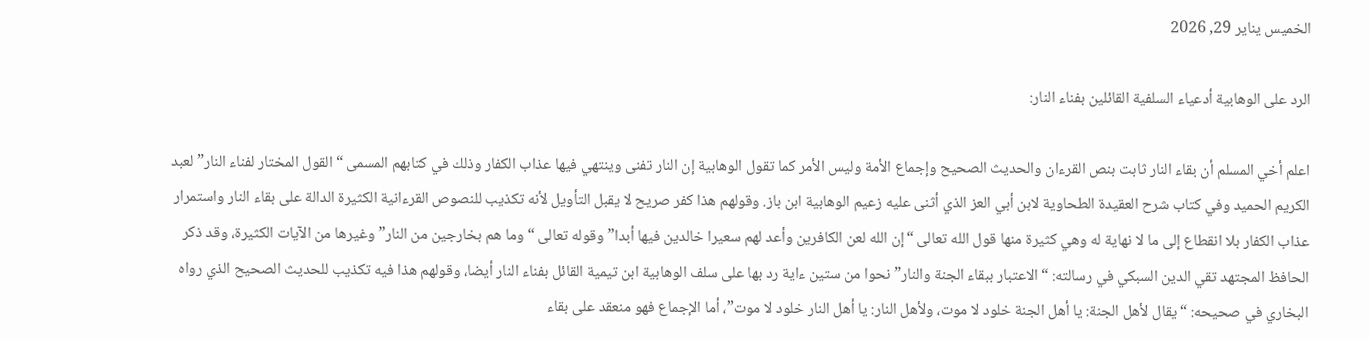الخميس يناير 29, 2026

الرد على الوهابية أدعياء السلفية القائلين بفناء النار:

اعلم أخي المسلم أن بقاء النار ثابت بنص القرءان والحديث الصحيح وإجماع الأمة وليس الأمر كما تقول الوهابية إن النار تفنى وينتهي فيها عذاب الكفار وذلك في كتابهم المسمى “القول المختار لفناء النار” لعبد الكريم الحميد وفي كتاب شرح العقيدة الطحاوية لابن أبي العز الذي أثنى عليه زعيم الوهابية ابن باز. وقولهم هذا كفر صريح لا يقبل التأويل لأنه تكذيب للنصوص القرءانية الكثيرة الدالة على بقاء النار واستمرار عذاب الكفار بلا انقطاع إلى ما لا نهاية له وهي كثيرة منها قول الله تعالى “إن الله لعن الكافرين وأعد لهم سعيرا خالدين فيها أبدا” وقوله تعالى “وما هم بخارجين من النار” وغيرها من الآيات الكثيرة، وقد ذكر الحافظ المجتهد تقي الدين السبكي في رسالته: “الاعتبار ببقاء الجنة والنار” نحوا من ستين ءاية رد بها على سلف الوهابية ابن تيمية القائل بفناء النار أيضا، وقولهم هذا فيه تكذيب للحديث الصحيح الذي رواه البخاري في صحيحه: “يقال لأهل الجنة: يا أهل الجنة خلود لا موت، ولأهل النار: يا أهل النار خلود لا موت”، أما الإجماع فهو منعقد على بقاء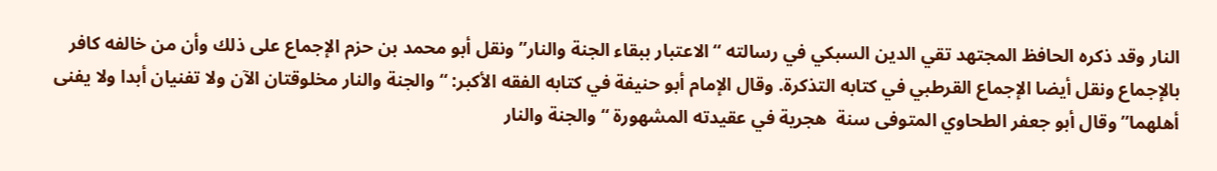النار وقد ذكره الحافظ المجتهد تقي الدين السبكي في رسالته “الاعتبار ببقاء الجنة والنار” ونقل أبو محمد بن حزم الإجماع على ذلك وأن من خالفه كافر بالإجماع ونقل أيضا الإجماع القرطبي في كتابه التذكرة. وقال الإمام أبو حنيفة في كتابه الفقه الأكبر: “والجنة والنار مخلوقتان الآن ولا تفنيان أبدا ولا يفنى أهلهما” وقال أبو جعفر الطحاوي المتوفى سنة  هجرية في عقيدته المشهورة “والجنة والنار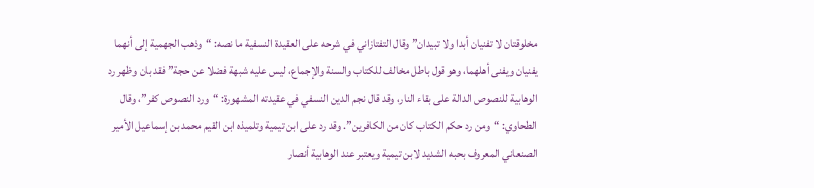مخلوقتان لا تفنيان أبدا ولا تبيدان” وقال التفتازاني في شرحه على العقيدة النسفية ما نصه: “وذهب الجهمية إلى أنهما يفنيان ويفنى أهلهما، وهو قول باطل مخالف للكتاب والسنة والإجماع، ليس عليه شبهة فضلا عن حجة” فقد بان وظهر رد الوهابية للنصوص الدالة على بقاء النار، وقد قال نجم الدين النسفي في عقيدته المشهورة: “ورد النصوص كفر”، وقال الطحاوي: “ومن رد حكم الكتاب كان من الكافرين”. وقد رد على ابن تيمية وتلميذه ابن القيم محمد بن إسماعيل الأمير الصنعاني المعروف بحبه الشديد لابن تيمية ويعتبر عند الوهابية أنصار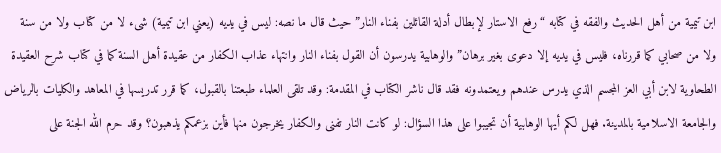ابن تيمية من أهل الحديث والفقه في كتابه “رفع الاستار لإبطال أدلة القائلين بفناء النار” حيث قال ما نصه: ليس في يديه (يعني ابن تيمية) شىء لا من كتاب ولا من سنة ولا من صحابي كما قررناه، فليس في يديه إلا دعوى بغير برهان” والوهابية يدرسون أن القول بفناء النار وانتهاء عذاب الكفار من عقيدة أهل السنة كما في كتاب شرح العقيدة الطحاوية لابن أبي العز المجسم الذي يدرس عندهم ويعتمدونه فقد قال ناشر الكتاب في المقدمة: وقد تلقى العلماء طبعتنا بالقبول، كما قرر تدريسها في المعاهد والكليات بالرياض والجامعة الاسلامية بالمدينة. فهل لكم أيها الوهابية أن تجيبوا على هذا السؤال: لو كانت النار تفنى والكفار يخرجون منها فأين بزعمكم يذهبون؟ وقد حرم الله الجنة على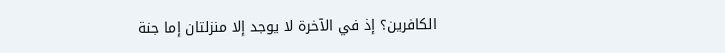الكافرين؟ إذ في الآخرة لا يوجد إلا منزلتان إما جنة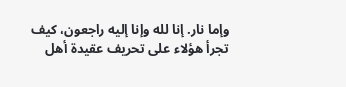وإما نار. إنا لله وإنا إليه راجعون، كيف تجرأ هؤلاء على تحريف عقيدة أهل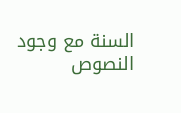السنة مع وجود النصوص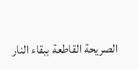الصريحة القاطعة ببقاء النار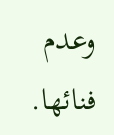وعدم فنائها.